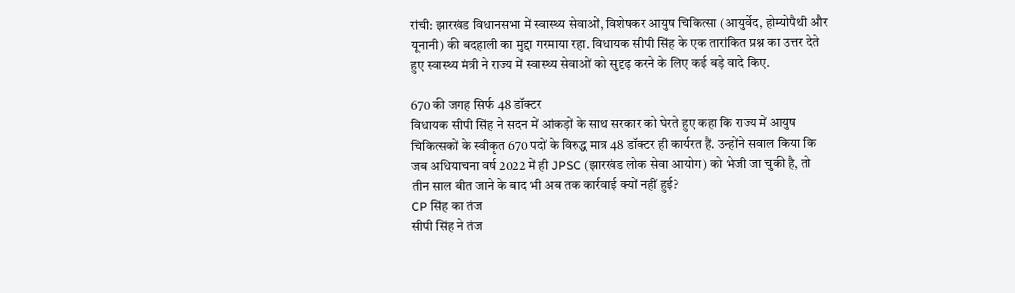रांची: झारखंड विधानसभा में स्वास्थ्य सेवाओं, विशेषकर आयुष चिकित्सा (आयुर्वेद, होम्योपैथी और यूनानी) की बदहाली का मुद्दा गरमाया रहा. विधायक सीपी सिंह के एक तारांकित प्रश्न का उत्तर देते हुए स्वास्थ्य मंत्री ने राज्य में स्वास्थ्य सेवाओं को सुदृढ़ करने के लिए कई बड़े वादे किए.

670 की जगह सिर्फ 48 डॉक्टर
विधायक सीपी सिंह ने सदन में आंकड़ों के साथ सरकार को घेरते हुए कहा कि राज्य में आयुष चिकित्सकों के स्वीकृत 670 पदों के विरुद्ध मात्र 48 डॉक्टर ही कार्यरत हैं. उन्होंने सवाल किया कि जब अधियाचना वर्ष 2022 में ही JPSC (झारखंड लोक सेवा आयोग) को भेजी जा चुकी है, तो तीन साल बीत जाने के बाद भी अब तक कार्रवाई क्यों नहीं हुई?
CP सिंह का तंज
सीपी सिंह ने तंज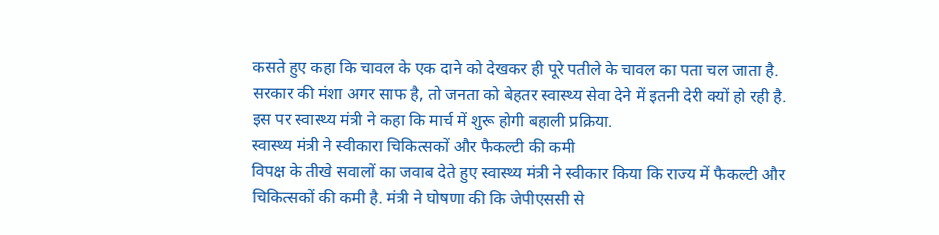कसते हुए कहा कि चावल के एक दाने को देखकर ही पूरे पतीले के चावल का पता चल जाता है. सरकार की मंशा अगर साफ है, तो जनता को बेहतर स्वास्थ्य सेवा देने में इतनी देरी क्यों हो रही है. इस पर स्वास्थ्य मंत्री ने कहा कि मार्च में शुरू होगी बहाली प्रक्रिया.
स्वास्थ्य मंत्री ने स्वीकारा चिकित्सकों और फैकल्टी की कमी
विपक्ष के तीखे सवालों का जवाब देते हुए स्वास्थ्य मंत्री ने स्वीकार किया कि राज्य में फैकल्टी और चिकित्सकों की कमी है. मंत्री ने घोषणा की कि जेपीएससी से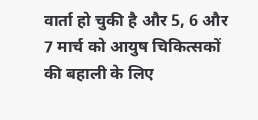वार्ता हो चुकी है और 5, 6 और 7 मार्च को आयुष चिकित्सकों की बहाली के लिए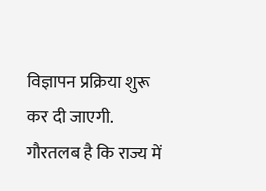विज्ञापन प्रक्रिया शुरू कर दी जाएगी.
गौरतलब है कि राज्य में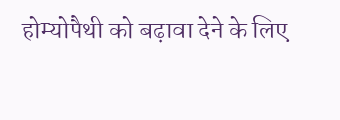होम्योपैथी को बढ़ावा देने के लिए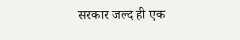सरकार जल्द ही एक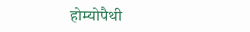होम्योपैथी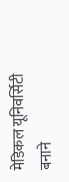मेडिकल यूनिवर्सिटी बनाने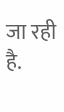जा रही है.